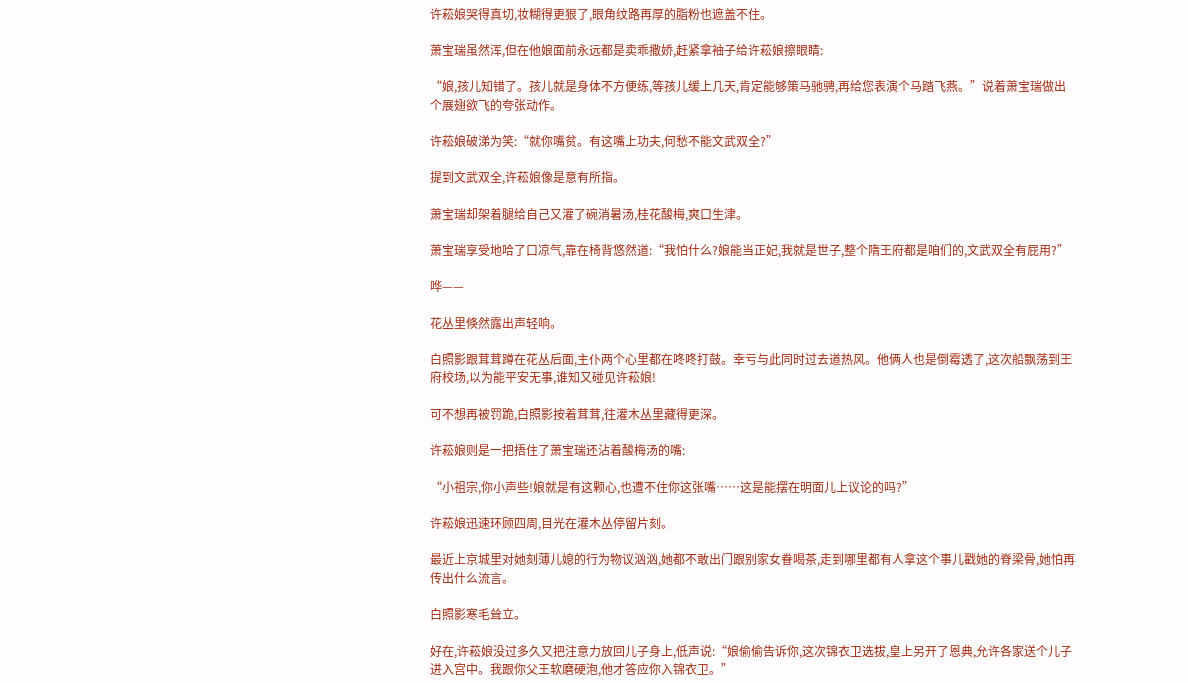许菘娘哭得真切,妆糊得更狠了,眼角纹路再厚的脂粉也遮盖不住。

萧宝瑞虽然浑,但在他娘面前永远都是卖乖撒娇,赶紧拿袖子给许菘娘擦眼睛:

“娘,孩儿知错了。孩儿就是身体不方便练,等孩儿缓上几天,肯定能够策马驰骋,再给您表演个马踏飞燕。”说着萧宝瑞做出个展翅欲飞的夸张动作。

许菘娘破涕为笑:“就你嘴贫。有这嘴上功夫,何愁不能文武双全?”

提到文武双全,许菘娘像是意有所指。

萧宝瑞却架着腿给自己又灌了碗消暑汤,桂花酸梅,爽口生津。

萧宝瑞享受地哈了口凉气,靠在椅背悠然道:“我怕什么?娘能当正妃,我就是世子,整个隋王府都是咱们的,文武双全有屁用?”

哗——

花丛里倏然露出声轻响。

白照影跟茸茸蹲在花丛后面,主仆两个心里都在咚咚打鼓。幸亏与此同时过去道热风。他俩人也是倒霉透了,这次船飘荡到王府校场,以为能平安无事,谁知又碰见许菘娘!

可不想再被罚跪,白照影按着茸茸,往灌木丛里藏得更深。

许菘娘则是一把捂住了萧宝瑞还沾着酸梅汤的嘴:

“小祖宗,你小声些!娘就是有这颗心,也遭不住你这张嘴……这是能摆在明面儿上议论的吗?”

许菘娘迅速环顾四周,目光在灌木丛停留片刻。

最近上京城里对她刻薄儿媳的行为物议汹汹,她都不敢出门跟别家女眷喝茶,走到哪里都有人拿这个事儿戳她的脊梁骨,她怕再传出什么流言。

白照影寒毛耸立。

好在,许菘娘没过多久又把注意力放回儿子身上,低声说:“娘偷偷告诉你,这次锦衣卫选拔,皇上另开了恩典,允许各家送个儿子进入宫中。我跟你父王软磨硬泡,他才答应你入锦衣卫。”